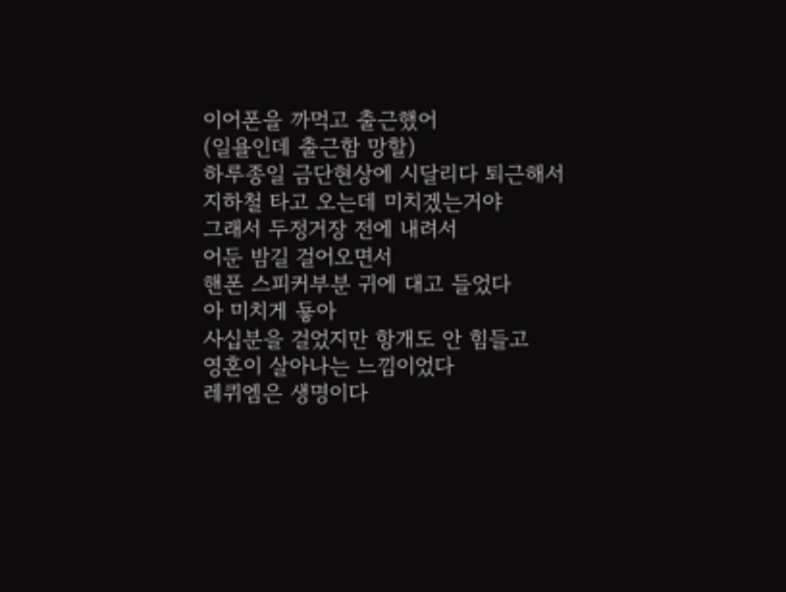이어폰을 까먹고 출근했어
(일욜인데 출근함 망할)
하루종일 금단현상에 시달리다 퇴근해서
지하철 타고 오는데 미치겠는거야
그래서 두정거장 전에 내려서
어둔 밤길 걸어오면서
핸폰 스피커부분 귀에 대고 들었다
아 미치게 둏아
사십분을 걸었지만 항개도 안 힘들고
영혼이 살아나는 느낌이었다
레퀴엠은 생명이다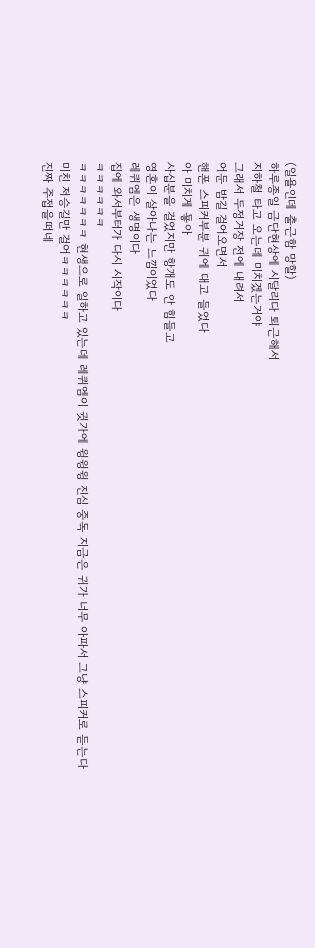(일욜인데 출근함 망할)
하루종일 금단현상에 시달리다 퇴근해서
지하철 타고 오는데 미치겠는거야
그래서 두정거장 전에 내려서
어둔 밤길 걸어오면서
핸폰 스피커부분 귀에 대고 들었다
아 미치게 둏아
사십분을 걸었지만 항개도 안 힘들고
영혼이 살아나는 느낌이었다
레퀴엠은 생명이다
집에 와서부터가 다시 시작이다
ㅋㅋㅋㅋㅋㅋ
ㅋㅋㅋㅋㅋㅋㅋ 현생으로 일하고 있는데 레퀴엠이 귓가에 윙윙윙 진심 중독 지금은 귀가 너무 아파서 그냥 스피커로 듣는다
미친 저승길만 걸어ㅋㅋㅋㅋㅋㅋ
진짜 주접을떠네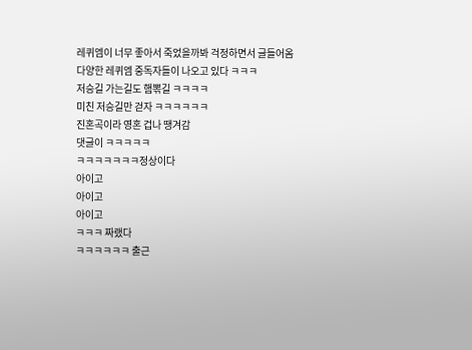레퀴엠이 너무 좋아서 죽었을까봐 걱정하면서 글들어옴
다양한 레퀴엠 중독자들이 나오고 있다 ㅋㅋㅋ
저승길 가는길도 햄뽂길 ㅋㅋㅋㅋ
미친 저승길만 걷자 ㅋㅋㅋㅋㅋㅋ
진혼곡이라 영혼 겁나 땡겨감
댓글이 ㅋㅋㅋㅋㅋ
ㅋㅋㅋㅋㅋㅋㅋ정상이다
아이고
아이고
아이고
ㅋㅋㅋ 짜랬다
ㅋㅋㅋㅋㅋㅋ 출근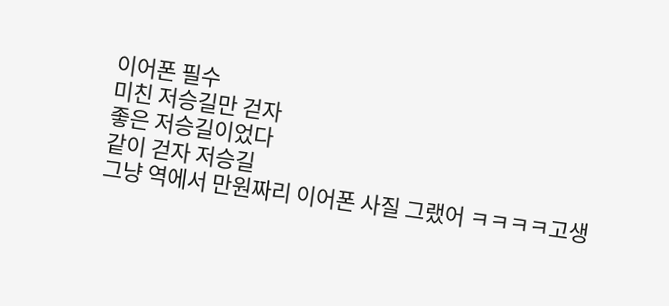이어폰 필수
미친 저승길만 걷자
좋은 저승길이었다
같이 걷자 저승길
그냥 역에서 만원짜리 이어폰 사질 그랬어 ㅋㅋㅋㅋ고생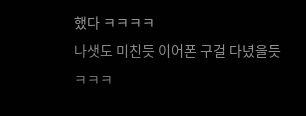했다 ㅋㅋㅋㅋ
나샛도 미친듯 이어폰 구걸 다녔을듯
ㅋㅋㅋ